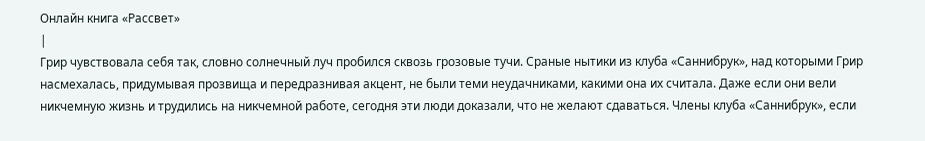Онлайн книга «Рассвет»
|
Грир чувствовала себя так, словно солнечный луч пробился сквозь грозовые тучи. Сраные нытики из клуба «Саннибрук», над которыми Грир насмехалась, придумывая прозвища и передразнивая акцент, не были теми неудачниками, какими она их считала. Даже если они вели никчемную жизнь и трудились на никчемной работе, сегодня эти люди доказали, что не желают сдаваться. Члены клуба «Саннибрук», если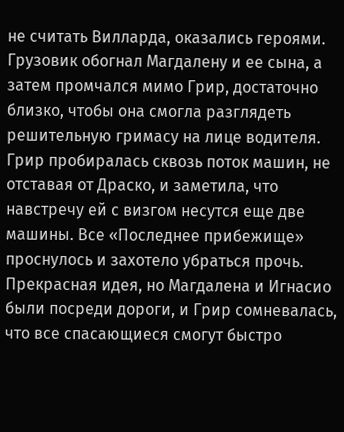не считать Вилларда, оказались героями. Грузовик обогнал Магдалену и ее сына, а затем промчался мимо Грир, достаточно близко, чтобы она смогла разглядеть решительную гримасу на лице водителя. Грир пробиралась сквозь поток машин, не отставая от Драско, и заметила, что навстречу ей с визгом несутся еще две машины. Все «Последнее прибежище» проснулось и захотело убраться прочь. Прекрасная идея, но Магдалена и Игнасио были посреди дороги, и Грир сомневалась, что все спасающиеся смогут быстро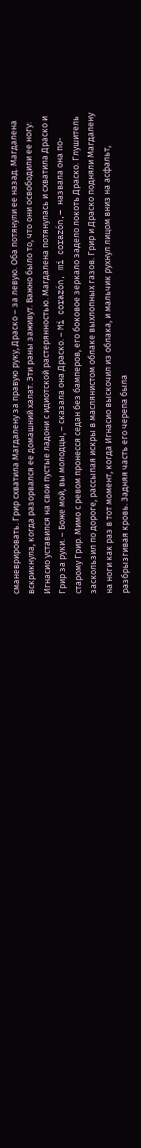сманеврировать. Грир схватила Магдалену за правую руку, Драско – за левую. Оба потянули ее назад. Магдалена вскрикнула, когда разорвался ее домашний халат. Эти раны заживут. Важно было то, что они освободили ее ногу: Игнасио уставился на свои пустые ладони с идиотской растерянностью. Магдалена потянулась и схватила Драско и Грир за руки. – Боже мой, вы молодцы, – сказала она Драско. – Mi corazón, mi corazón,– назвала она по-старому Грир. Мимо с ревом пронесся седан без бамперов, его боковое зеркало задело локоть Драско. Глушитель заскользил по дороге, рассыпая искры в маслянистом облаке выхлопных газов. Грир и Драско подняли Магдалену на ноги как раз в тот момент, когда Игнасио выскочил из облака, и мальчик рухнул лицом вниз на асфальт, разбрызгивая кровь. Задняя часть его черепа была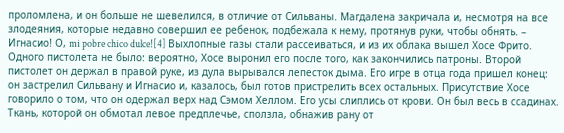проломлена, и он больше не шевелился, в отличие от Сильваны. Магдалена закричала и, несмотря на все злодеяния, которые недавно совершил ее ребенок, подбежала к нему, протянув руки, чтобы обнять. – Игнасио! О, mi pobre chico dulce![4] Выхлопные газы стали рассеиваться, и из их облака вышел Хосе Фрито. Одного пистолета не было: вероятно, Хосе выронил его после того, как закончились патроны. Второй пистолет он держал в правой руке, из дула вырывался лепесток дыма. Его игре в отца года пришел конец: он застрелил Сильвану и Игнасио и, казалось, был готов пристрелить всех остальных. Присутствие Хосе говорило о том, что он одержал верх над Сэмом Хеллом. Его усы слиплись от крови. Он был весь в ссадинах. Ткань, которой он обмотал левое предплечье, сползла, обнажив рану от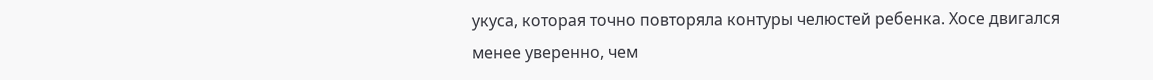укуса, которая точно повторяла контуры челюстей ребенка. Хосе двигался менее уверенно, чем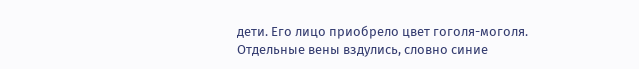дети. Его лицо приобрело цвет гоголя-моголя. Отдельные вены вздулись, словно синие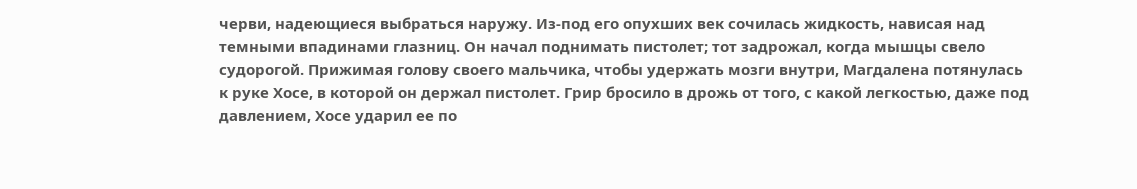черви, надеющиеся выбраться наружу. Из-под его опухших век сочилась жидкость, нависая над темными впадинами глазниц. Он начал поднимать пистолет; тот задрожал, когда мышцы свело судорогой. Прижимая голову своего мальчика, чтобы удержать мозги внутри, Магдалена потянулась к руке Хосе, в которой он держал пистолет. Грир бросило в дрожь от того, с какой легкостью, даже под давлением, Хосе ударил ее по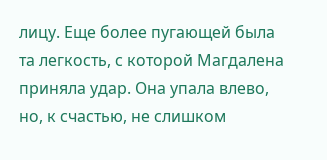лицу. Еще более пугающей была та легкость, с которой Магдалена приняла удар. Она упала влево, но, к счастью, не слишком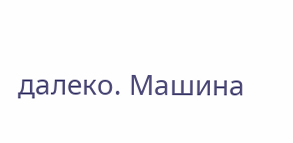далеко. Машина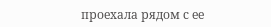проехала рядом с ее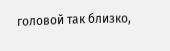головой так близко,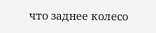что заднее колесо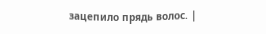зацепило прядь волос. |